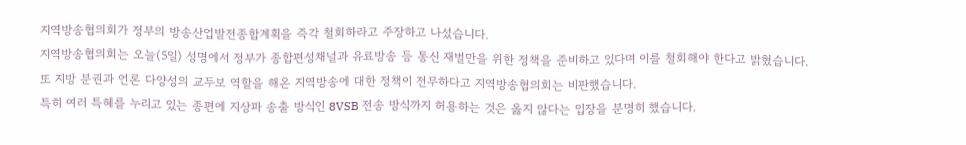지역방송협의회가 정부의 방송산업발전종합계획을 즉각 철회하라고 주장하고 나섰습니다.
지역방송협의회는 오늘(5일) 성명에서 정부가 종합편성채널과 유료방송 등 통신 재벌만을 위한 정책을 준비하고 있다며 이를 철회해야 한다고 밝혔습니다.
또 지방 분권과 언론 다양성의 교두보 역할을 해온 지역방송에 대한 정책이 전무하다고 지역방송협의회는 비판했습니다.
특히 여러 특혜를 누리고 있는 종편에 지상파 송출 방식인 8VSB 전송 방식까지 허용하는 것은 옳지 않다는 입장을 분명히 했습니다.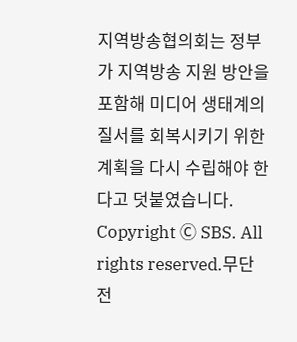지역방송협의회는 정부가 지역방송 지원 방안을 포함해 미디어 생태계의 질서를 회복시키기 위한 계획을 다시 수립해야 한다고 덧붙였습니다.
Copyright Ⓒ SBS. All rights reserved.무단 전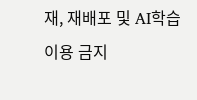재, 재배포 및 AI학습 이용 금지